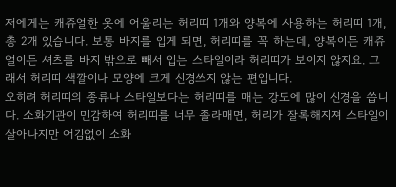저에게는 캐쥬얼한 옷에 어울리는 허리띠 1개와 양복에 사용하는 허리띠 1개, 총 2개 있습니다. 보통 바지를 입게 되면, 허리띠를 꼭 하는데, 양복이든 캐쥬얼이든 셔츠를 바지 밖으로 빼서 입는 스타일이라 허리띠가 보이지 않지요. 그래서 허리띠 색깔이나 모양에 크게 신경쓰지 않는 편입니다.
오히려 허리띠의 종류나 스타일보다는 허리띠를 매는 강도에 많이 신경을 씁니다. 소화기관이 민감하여 허리띠를 너무 졸라매면, 허리가 잘록해지져 스타일이 살아나지만 어김없이 소화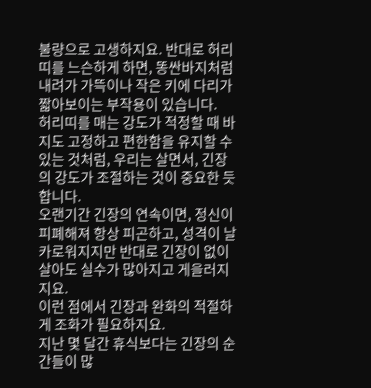불량으로 고생하지요. 반대로 허리띠를 느슨하게 하면, 똥싼바지처럼 내려가 가뜩이나 작은 키에 다리가 짧아보이는 부작용이 있습니다.
허리띠를 매는 강도가 적정할 때 바지도 고정하고 편한함을 유지할 수 있는 것처럼, 우리는 살면서, 긴장의 강도가 조절하는 것이 중요한 듯합니다.
오랜기간 긴장의 연속이면, 정신이 피폐해져 항상 피곤하고, 성격이 날카로워지지만 반대로 긴장이 없이 살아도 실수가 많아지고 게을러지지요.
이런 점에서 긴장과 완화의 적절하게 조화가 필요하지요.
지난 몇 달간 휴식보다는 긴장의 순간들이 많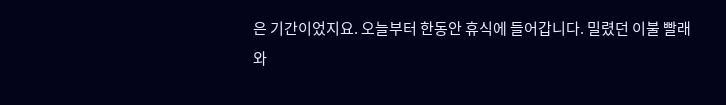은 기간이었지요. 오늘부터 한동안 휴식에 들어갑니다. 밀렸던 이불 빨래와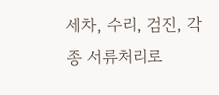세차, 수리, 검진, 각종 서류처리로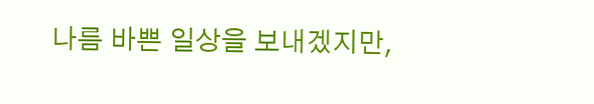나름 바쁜 일상을 보내겠지만,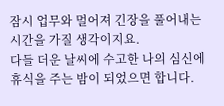잠시 업무와 멀어져 긴장을 풀어내는 시간을 가질 생각이지요.
다들 더운 날씨에 수고한 나의 심신에 휴식을 주는 밤이 되었으면 합니다.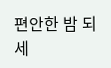편안한 밤 되세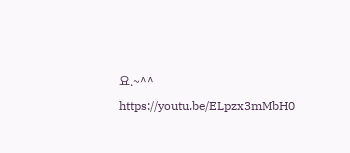요.~^^
https://youtu.be/ELpzx3mMbH0